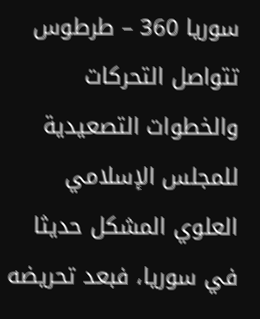سوريا 360 – طرطوس
تتواصل التحركات والخطوات التصعيدية للمجلس الإسلامي العلوي المشكل حديثا في سوريا، فبعد تحريضه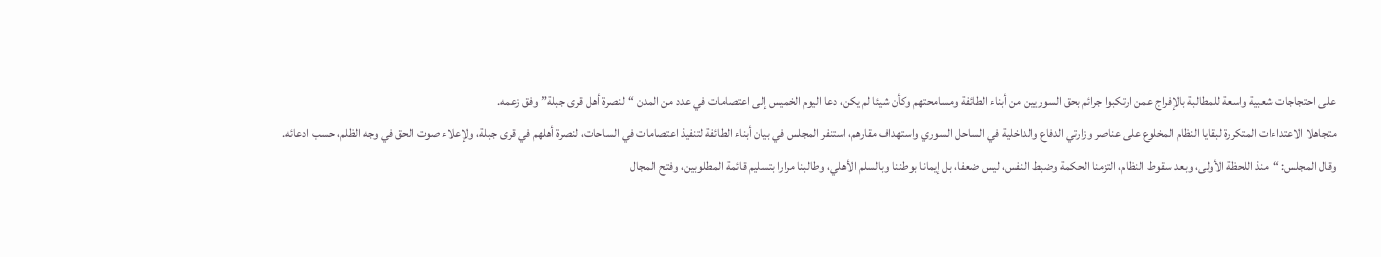على احتجاجات شعبية واسعة للمطالبة بالإفراج عمن ارتكبوا جرائم بحق السوريين من أبناء الطائفة ومسامحتهم وكأن شيئا لم يكن، دعا اليوم الخميس إلى اعتصامات في عدد من المدن “لنصرة أهل قرى جبلة” وفق زعمه.
متجاهلا الاعتداءات المتكررة لبقايا النظام المخلوع على عناصر وزارتي الدفاع والداخلية في الساحل السوري واستهداف مقارهم، استنفر المجلس في بيان أبناء الطائفة لتنفيذ اعتصامات في الساحات، لنصرة أهلهم في قرى جبلة، ولإعلاء صوت الحق في وجه الظلم، حسب ادعائه.
وقال المجلس: “منذ اللحظة الأولى، وبعد سقوط النظام، التزمنا الحكمة وضبط النفس، ليس ضعفا، بل إيمانا بوطننا وبالسلم الأهلي، وطالبنا مرارا بتسليم قائمة المطلوبين، وفتح المجال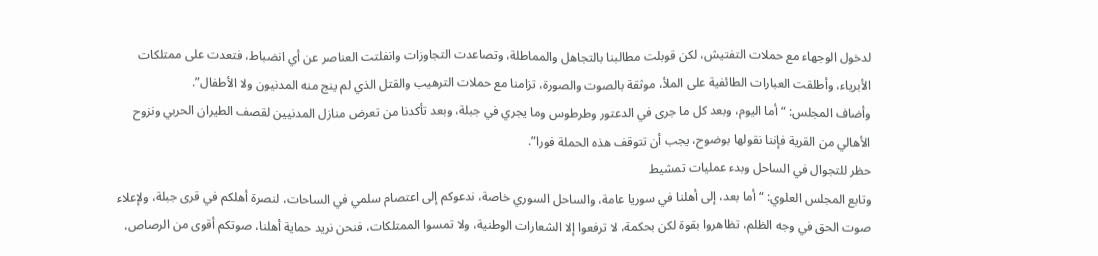لدخول الوجهاء مع حملات التفتيش، لكن قوبلت مطالبنا بالتجاهل والمماطلة، وتصاعدت التجاوزات وانفلتت العناصر عن أي انضباط، فتعدت على ممتلكات الأبرياء، وأطلقت العبارات الطائفية على الملأ، موثقة بالصوت والصورة، تزامنا مع حملات الترهيب والقتل الذي لم ينج منه المدنيون ولا الأطفال”.
وأضاف المجلس: “أما اليوم، وبعد كل ما جرى في الدعتور وطرطوس وما يجري في جبلة، وبعد تأكدنا من تعرض منازل المدنيين لقصف الطيران الحربي ونزوح الأهالي من القرية فإننا نقولها بوضوح، يجب أن تتوقف هذه الحملة فورا”.
حظر للتجوال في الساحل وبدء عمليات تمشيط
وتابع المجلس العلوي: “أما بعد، إلى أهلنا في سوريا عامة، والساحل السوري خاصة، ندعوكم إلى اعتصام سلمي في الساحات، لنصرة أهلكم في قرى جبلة، ولإعلاء صوت الحق في وجه الظلم، تظاهروا بقوة لكن بحكمة، لا ترفعوا إلا الشعارات الوطنية، ولا تمسوا الممتلكات، فنحن نريد حماية أهلنا، صوتكم أقوى من الرصاص،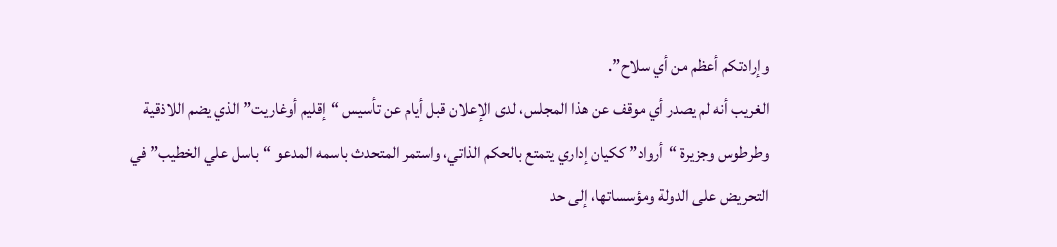وإرادتكم أعظم من أي سلاح”.
الغريب أنه لم يصدر أي موقف عن هذا المجلس، لدى الإعلان قبل أيام عن تأسيس “إقليم أوغاريت” الذي يضم اللاذقية وطرطوس وجزيرة “أرواد” ككيان إداري يتمتع بالحكم الذاتي، واستمر المتحدث باسمه المدعو “باسل علي الخطيب” في التحريض على الدولة ومؤسساتها، إلى حد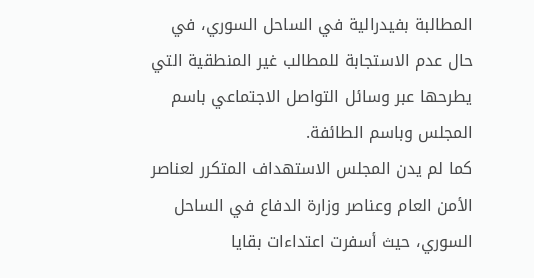المطالبة بفيدرالية في الساحل السوري، في حال عدم الاستجابة للمطالب غير المنطقية التي يطرحها عبر وسائل التواصل الاجتماعي باسم المجلس وباسم الطائفة.
كما لم يدن المجلس الاستهداف المتكرر لعناصر الأمن العام وعناصر وزارة الدفاع في الساحل السوري، حيث أسفرت اعتداءات بقايا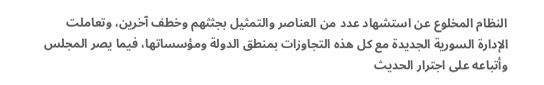النظام المخلوع عن استشهاد عدد من العناصر والتمثيل بجثثهم وخطف آخرين، وتعاملت الإدارة السورية الجديدة مع كل هذه التجاوزات بمنطق الدولة ومؤسساتها، فيما يصر المجلس وأتباعه على اجترار الحديث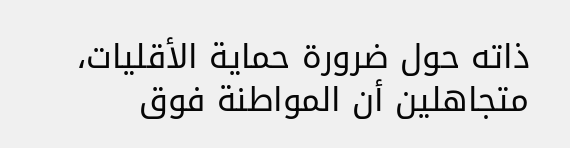ذاته حول ضرورة حماية الأقليات، متجاهلين أن المواطنة فوق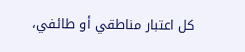كل اعتبار مناطقي أو طائفي،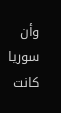وأن سوريا كانت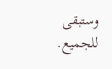وستبقى للجميع.